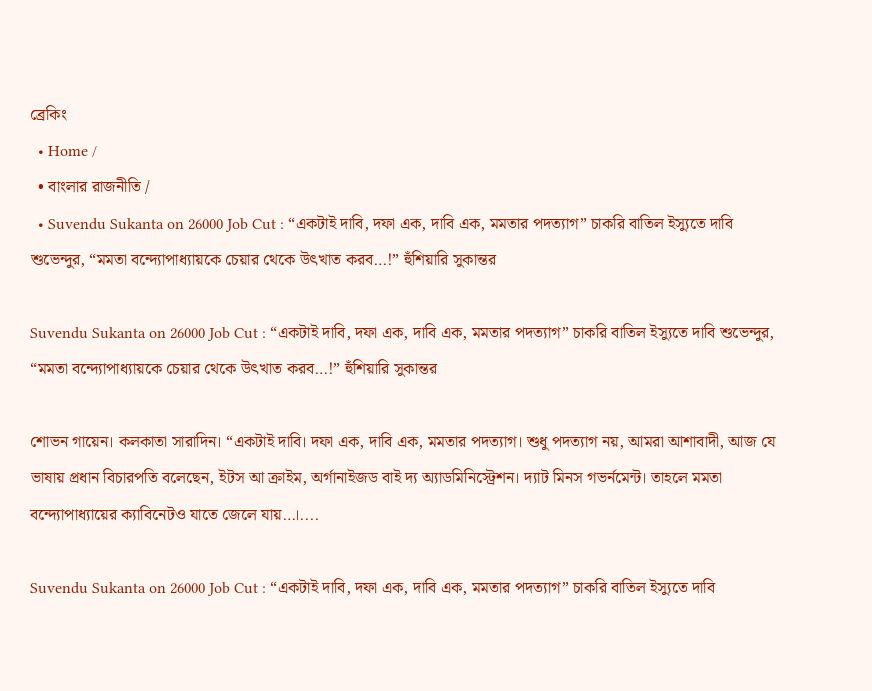ব্রেকিং
  • Home /
  • বাংলার রাজনীতি /
  • Suvendu Sukanta on 26000 Job Cut : “একটাই দাবি, দফা এক, দাবি এক, মমতার পদত্যাগ” চাকরি বাতিল ইস্যুতে দাবি শুভেন্দুর, “মমতা বন্দ্যোপাধ্যায়কে চেয়ার থেকে উৎখাত করব…!” হুঁশিয়ারি সুকান্তর

Suvendu Sukanta on 26000 Job Cut : “একটাই দাবি, দফা এক, দাবি এক, মমতার পদত্যাগ” চাকরি বাতিল ইস্যুতে দাবি শুভেন্দুর, “মমতা বন্দ্যোপাধ্যায়কে চেয়ার থেকে উৎখাত করব…!” হুঁশিয়ারি সুকান্তর

শোভন গায়েন। কলকাতা সারাদিন। “একটাই দাবি। দফা এক, দাবি এক, মমতার পদত্যাগ। শুধু পদত্যাগ নয়, আমরা আশাবাদী, আজ যে ভাষায় প্রধান বিচারপতি বলেছেন, ইটস আ ক্রাইম, অর্গানাইজড বাই দ্য অ্যাডমিনিস্ট্রেশন। দ্যাট মিনস গভর্নমেন্ট। তাহলে মমতা বন্দ্যোপাধ্যায়ের ক্যাবিনেটও যাতে জেলে যায়…।....

Suvendu Sukanta on 26000 Job Cut : “একটাই দাবি, দফা এক, দাবি এক, মমতার পদত্যাগ” চাকরি বাতিল ইস্যুতে দাবি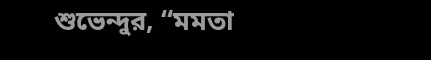শুভেন্দুর, “মমতা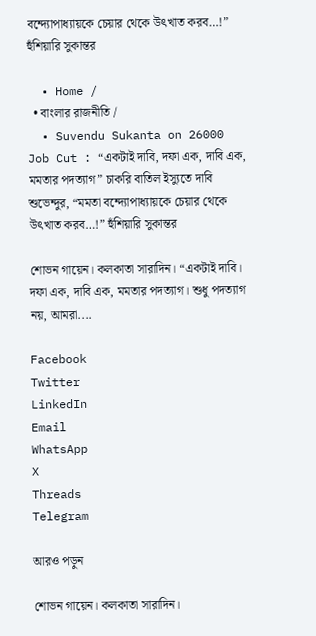বন্দ্যোপাধ্যায়কে চেয়ার থেকে উৎখাত করব…!” হুঁশিয়ারি সুকান্তর

  • Home /
  • বাংলার রাজনীতি /
  • Suvendu Sukanta on 26000 Job Cut : “একটাই দাবি, দফা এক, দাবি এক, মমতার পদত্যাগ” চাকরি বাতিল ইস্যুতে দাবি শুভেন্দুর, “মমতা বন্দ্যোপাধ্যায়কে চেয়ার থেকে উৎখাত করব…!” হুঁশিয়ারি সুকান্তর

শোভন গায়েন। কলকাতা সারাদিন। “একটাই দাবি। দফা এক, দাবি এক, মমতার পদত্যাগ। শুধু পদত্যাগ নয়, আমরা....

Facebook
Twitter
LinkedIn
Email
WhatsApp
X
Threads
Telegram

আরও পড়ুন

শোভন গায়েন। কলকাতা সারাদিন।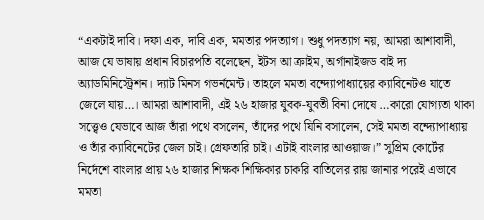“একটাই দাবি। দফা এক, দাবি এক, মমতার পদত্যাগ। শুধু পদত্যাগ নয়, আমরা আশাবাদী, আজ যে ভাষায় প্রধান বিচারপতি বলেছেন, ইটস আ ক্রাইম, অর্গানাইজড বাই দ্য অ্যাডমিনিস্ট্রেশন। দ্যাট মিনস গভর্নমেন্ট। তাহলে মমতা বন্দ্যোপাধ্যায়ের ক্যাবিনেটও যাতে জেলে যায়…। আমরা আশাবাদী, এই ২৬ হাজার যুবক-যুবতী বিনা দোষে …কারো যোগ্যতা থাকা সত্ত্বেও যেভাবে আজ তাঁরা পথে বসলেন, তাঁদের পথে যিনি বসালেন, সেই মমতা বন্দ্যোপাধ্যায় ও তাঁর ক্যাবিনেটের জেল চাই। গ্রেফতারি চাই। এটাই বাংলার আওয়াজ।” সুপ্রিম কোর্টের নির্দেশে বাংলার প্রায় ২৬ হাজার শিক্ষক শিক্ষিকার চাকরি বাতিলের রায় জানার পরেই এভাবে মমতা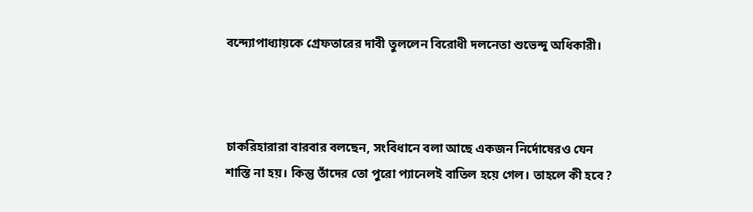বন্দ্যোপাধ্যায়কে গ্রেফতারের দাবী তুললেন বিরোধী দলনেতা শুভেন্দু অধিকারী।



চাকরিহারারা বারবার বলছেন, সংবিধানে বলা আছে একজন নির্দোষেরও যেন শাস্তি না হয়। কিন্তু তাঁদের তো পুরো প্যানেলই বাতিল হয়ে গেল। তাহলে কী হবে?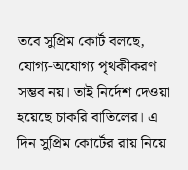তবে সুপ্রিম কোর্ট বলছে, যোগ্য-অযোগ্য পৃথকীকরণ সম্ভব নয়। তাই নির্দেশ দেওয়া হয়েছে চাকরি বাতিলের। এ দিন সুপ্রিম কোর্টের রায় নিয়ে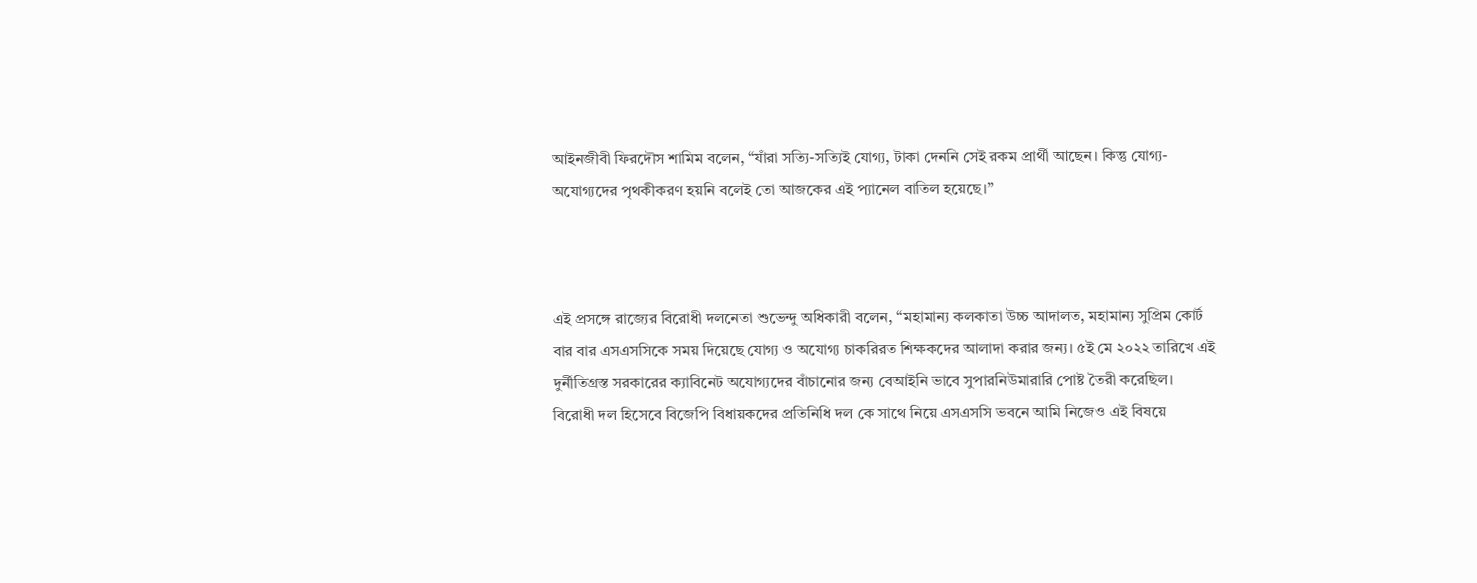আইনজীবী ফিরদৌস শামিম বলেন, “যাঁরা সত্যি-সত্যিই যোগ্য, টাকা দেননি সেই রকম প্রার্থী আছেন। কিন্তু যোগ্য-অযোগ্যদের পৃথকীকরণ হয়নি বলেই তো আজকের এই প্যানেল বাতিল হয়েছে।”



এই প্রসঙ্গে রাজ্যের বিরোধী দলনেতা শুভেন্দু অধিকারী বলেন, “মহামান্য কলকাতা উচ্চ আদালত, মহামান্য সুপ্রিম কোর্ট বার বার এসএসসিকে সময় দিয়েছে যোগ্য ও অযোগ্য চাকরিরত শিক্ষকদের আলাদা করার জন্য। ৫ই মে ২০২২ তারিখে এই দুর্নীতিগ্রস্ত সরকারের ক্যাবিনেট অযোগ্যদের বাঁচানোর জন্য বেআইনি ভাবে সুপারনিউমারারি পোষ্ট তৈরী করেছিল। বিরোধী দল হিসেবে বিজেপি বিধায়কদের প্রতিনিধি দল কে সাথে নিয়ে এসএসসি ভবনে আমি নিজেও এই বিষয়ে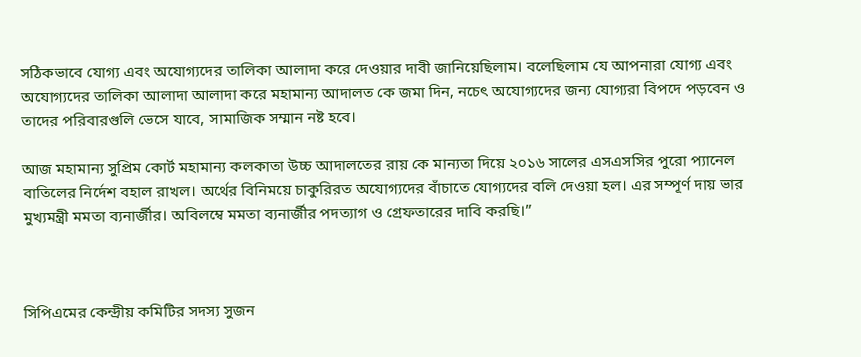সঠিকভাবে যোগ্য এবং অযোগ্যদের তালিকা আলাদা করে দেওয়ার দাবী জানিয়েছিলাম। বলেছিলাম যে আপনারা যোগ্য এবং অযোগ্যদের তালিকা আলাদা আলাদা করে মহামান্য আদালত কে জমা দিন, নচেৎ অযোগ্যদের জন্য যোগ্যরা বিপদে পড়বেন ও তাদের পরিবারগুলি ভেসে যাবে, সামাজিক সম্মান নষ্ট হবে।

আজ মহামান্য সুপ্রিম কোর্ট মহামান্য কলকাতা উচ্চ আদালতের রায় কে মান্যতা দিয়ে ২০১৬ সালের এসএসসির পুরো প্যানেল বাতিলের নির্দেশ বহাল রাখল। অর্থের বিনিময়ে চাকুরিরত অযোগ্যদের বাঁচাতে যোগ্যদের বলি দেওয়া হল। এর সম্পূর্ণ দায় ভার মুখ্যমন্ত্রী মমতা ব্যনার্জীর। অবিলম্বে মমতা ব্যনার্জীর পদত্যাগ ও গ্রেফতারের দাবি করছি।”



সিপিএমের কেন্দ্রীয় কমিটির সদস্য সুজন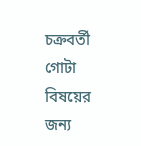চক্রবর্তী গোটা বিষয়ের জন্য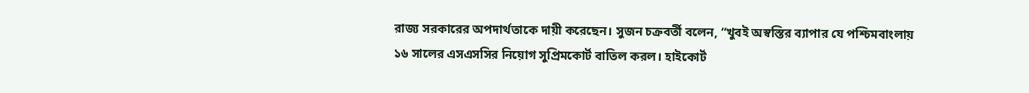রাজ্য সরকারের অপদার্থতাকে দায়ী করেছেন। সুজন চক্রবর্তী বলেন, “খুবই অস্বস্তির ব্যাপার যে পশ্চিমবাংলায় ১৬ সালের এসএসসির নিয়োগ সুপ্রিমকোর্ট বাতিল করল। হাইকোর্ট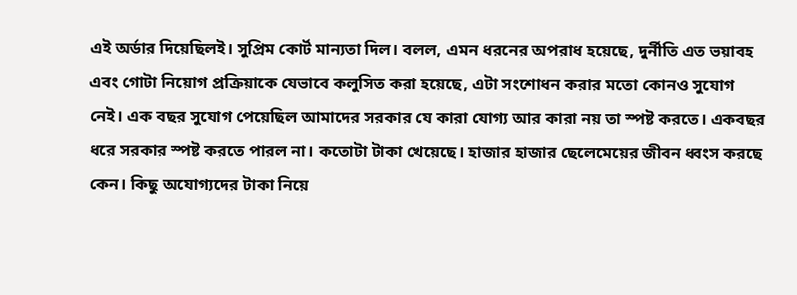এই অর্ডার দিয়েছিলই। সুপ্রিম কোর্ট মান্যতা দিল। বলল, এমন ধরনের অপরাধ হয়েছে, দুর্নীতি এত ভয়াবহ এবং গোটা নিয়োগ প্রক্রিয়াকে যেভাবে কলুসিত করা হয়েছে, এটা সংশোধন করার মতো কোনও সুযোগ নেই। এক বছর সুযোগ পেয়েছিল আমাদের সরকার যে কারা যোগ্য আর কারা নয় তা স্পষ্ট করতে। একবছর ধরে সরকার স্পষ্ট করতে পারল না। কতোটা টাকা খেয়েছে। হাজার হাজার ছেলেমেয়ের জীবন ধ্বংস করছে কেন। কিছু অযোগ্যদের টাকা নিয়ে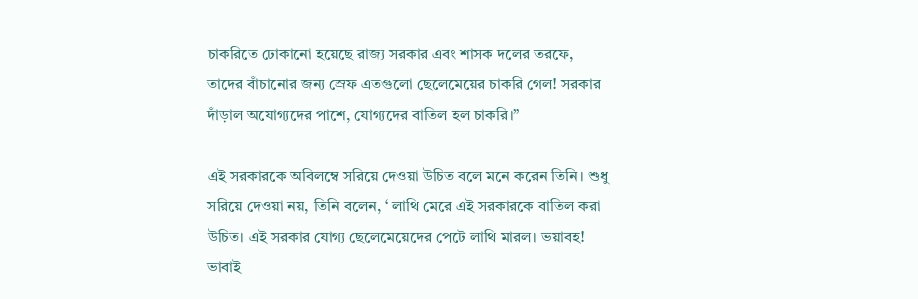চাকরিতে ঢোকানো হয়েছে রাজ্য সরকার এবং শাসক দলের তরফে, তাদের বাঁচানোর জন্য স্রেফ এতগুলো ছেলেমেয়ের চাকরি গেল! সরকার দাঁড়াল অযোগ্যদের পাশে, যোগ্যদের বাতিল হল চাকরি।”

এই সরকারকে অবিলম্বে সরিয়ে দেওয়া উচিত বলে মনে করেন তিনি। শুধু সরিয়ে দেওয়া নয়, তিনি বলেন, ‘ লাথি মেরে এই সরকারকে বাতিল করা উচিত। এই সরকার যোগ্য ছেলেমেয়েদের পেটে লাথি মারল। ভয়াবহ! ভাবাই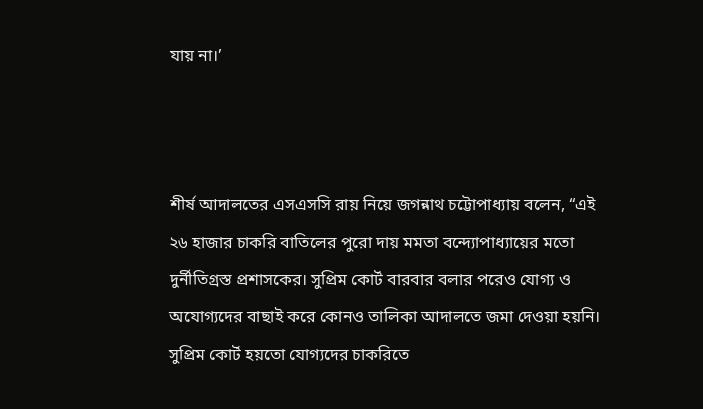যায় না।’



শীর্ষ আদালতের এসএসসি রায় নিয়ে জগন্নাথ চট্টোপাধ্যায় বলেন, “এই ২৬ হাজার চাকরি বাতিলের পুরো দায় মমতা বন্দ্যোপাধ্যায়ের মতো দুর্নীতিগ্রস্ত প্রশাসকের। সুপ্রিম কোর্ট বারবার বলার পরেও যোগ্য ও অযোগ্যদের বাছাই করে কোনও তালিকা আদালতে জমা দেওয়া হয়নি। সুপ্রিম কোর্ট হয়তো যোগ্যদের চাকরিতে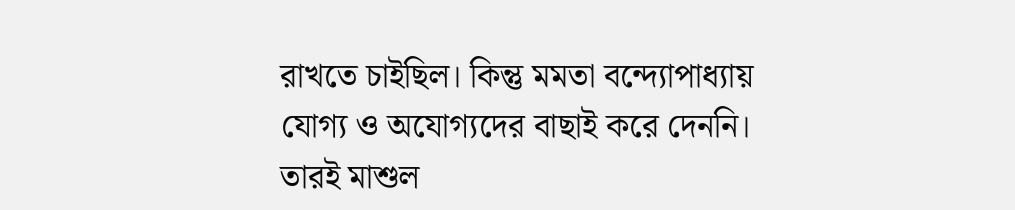রাখতে চাইছিল। কিন্তু মমতা বন্দ্যোপাধ্যায় যোগ্য ও অযোগ্যদের বাছাই করে দেননি। তারই মাশুল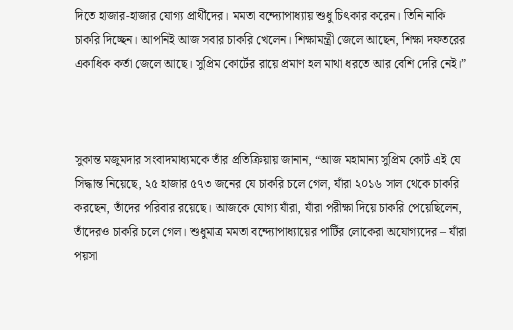দিতে হাজার-হাজার যোগ্য প্রার্থীদের। মমতা বন্দ্যোপাধ্যায় শুধু চিৎকার করেন। তিনি নাকি চাকরি দিচ্ছেন। আপনিই আজ সবার চাকরি খেলেন। শিক্ষামন্ত্রী জেলে আছেন, শিক্ষা দফতরের একাধিক কর্তা জেলে আছে। সুপ্রিম কোর্টের রায়ে প্রমাণ হল মাথা ধরতে আর বেশি দেরি নেই।”



সুকান্ত মজুমদার সংবাদমাধ্যমকে তাঁর প্রতিক্রিয়ায় জানান, “আজ মহামান্য সুপ্রিম কোর্ট এই যে সিদ্ধান্ত নিয়েছে, ২৫ হাজার ৫৭৩ জনের যে চাকরি চলে গেল, যাঁরা ২০১৬ সাল থেকে চাকরি করছেন, তাঁদের পরিবার রয়েছে। আজকে যোগ্য যাঁরা, যাঁরা পরীক্ষা দিয়ে চাকরি পেয়েছিলেন, তাঁদেরও চাকরি চলে গেল। শুধুমাত্র মমতা বন্দ্যোপাধ্যায়ের পার্টির লোকেরা অযোগ্যদের – যাঁরা পয়সা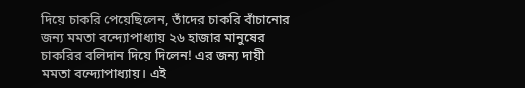দিয়ে চাকরি পেয়েছিলেন, তাঁদের চাকরি বাঁচানোর জন্য মমতা বন্দ্যোপাধ্যায় ২৬ হাজার মানুষের চাকরির বলিদান দিয়ে দিলেন! এর জন্য দায়ী মমতা বন্দ্যোপাধ্যায়। এই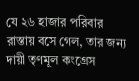যে ২৬ হাজার পরিবার রাস্তায় বসে গেল, তার জন্য দায়ী তৃণমূল কংগ্রেস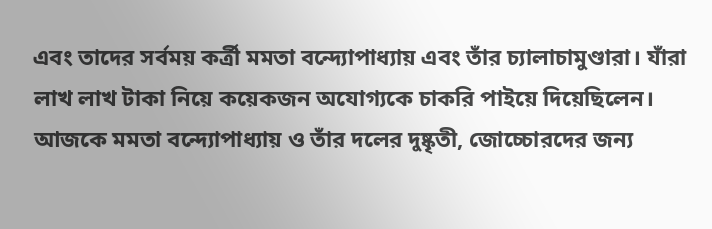এবং তাদের সর্বময় কর্ত্রী মমতা বন্দ্যোপাধ্যায় এবং তাঁর চ্যালাচামুণ্ডারা। যাঁরা লাখ লাখ টাকা নিয়ে কয়েকজন অযোগ্যকে চাকরি পাইয়ে দিয়েছিলেন। আজকে মমতা বন্দ্যোপাধ্যায় ও তাঁর দলের দুষ্কৃতী, জোচ্চোরদের জন্য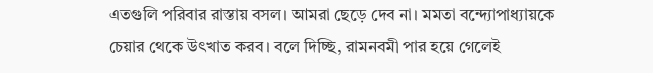এতগুলি পরিবার রাস্তায় বসল। আমরা ছেড়ে দেব না। মমতা বন্দ্যোপাধ্যায়কে চেয়ার থেকে উৎখাত করব। বলে দিচ্ছি, রামনবমী পার হয়ে গেলেই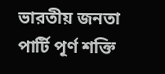ভারতীয় জনতা পার্টি পূর্ণ শক্তি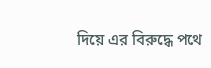দিয়ে এর বিরুদ্ধে পথে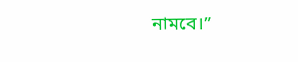নামবে।”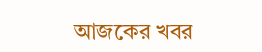আজকের খবর